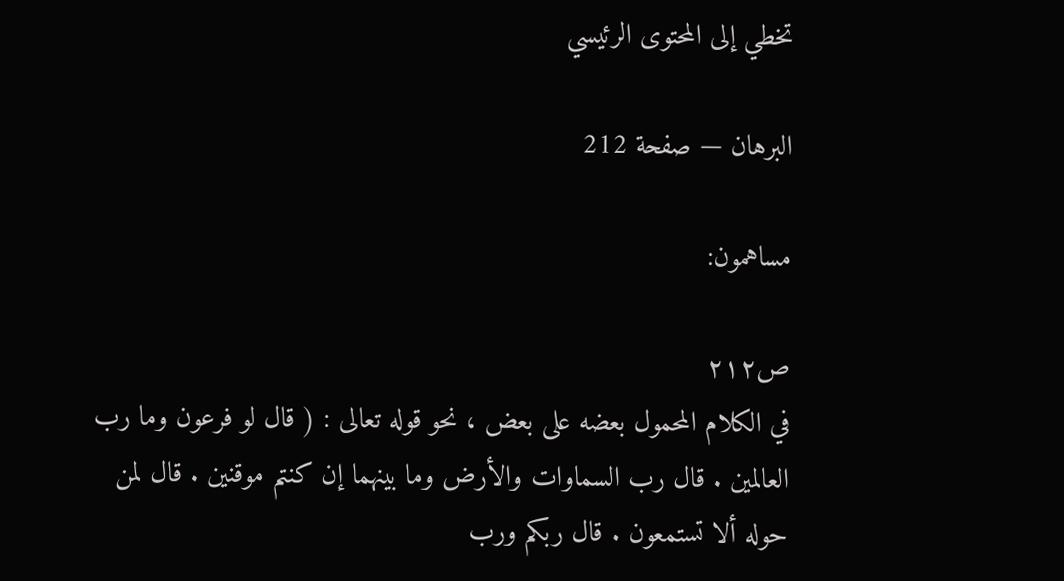تخطي إلى المحتوى الرئيسي

البرهان — صفحة 212

مساهمون:

ص٢١٢
في الكلام المحمول بعضه على بعض ، نحو قوله تعالى : ( قال لو فرعون وما رب العالمين . قال رب السماوات والأرض وما بينهما إن كنتم موقنين . قال لمن حوله ألا تستمعون . قال ربكم ورب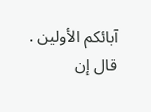آبائكم الأولين . قال إن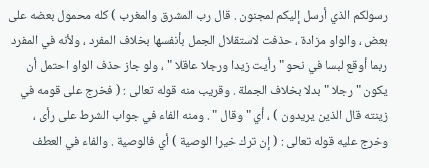رسولكم الذي أرسل إليكم لمجنون . قال رب المشرق والمغرب ) كله محمول بعضه على بعض ، والواو مزادة ، حذفت لاستقلال الجمل بأنفسها بخلاف المفرد ، ولأنه في المفرد ربما أوقع لبسا في نحو " رأيت زيدا ورجلا عاقلا " ، ولو جاز حذف الواو احتمل أن يكون " رجلا " بدلا بخلاف الجملة . وقريب منه قوله تعالى : ( فخرج على قومه في زينته قال الذين يريدون ) ، أي " وقال " . ومنه الفاء في جواب الشرط على رأى ، وخرج عليه قوله تعالى : ( إن ترك خيرا الوصية ) أي فالوصية . والفاء في العطف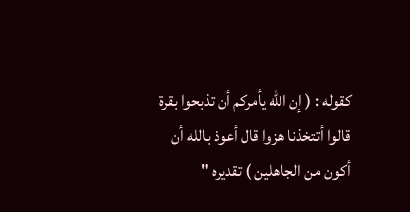كقوله : ( إن الله يأمركم أن تذبحوا بقرة قالوا أتتخذنا هزوا قال أعوذ بالله أن أكون من الجاهلين ) تقديره "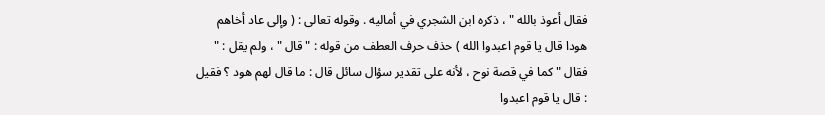فقال أعوذ بالله " ، ذكره ابن الشجري في أماليه . وقوله تعالى : ( وإلى عاد أخاهم هودا قال يا قوم اعبدوا الله ) حذف حرف العطف من قوله : " قال " ، ولم يقل : " فقال " كما في قصة نوح ، لأنه على تقدير سؤال سائل قال : ما قال لهم هود ؟ فقيل : قال يا قوم اعبدوا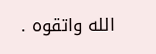الله واتقوه .